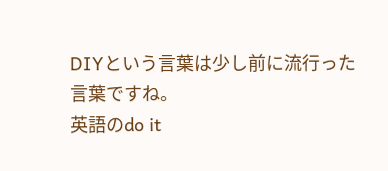DIYという言葉は少し前に流行った言葉ですね。
英語のdo it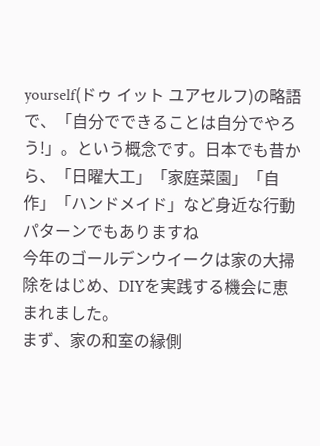yourself(ドゥ イット ユアセルフ)の略語で、「自分でできることは自分でやろう!」。という概念です。日本でも昔から、「日曜大工」「家庭菜園」「自作」「ハンドメイド」など身近な行動パターンでもありますね
今年のゴールデンウイークは家の大掃除をはじめ、DIYを実践する機会に恵まれました。
まず、家の和室の縁側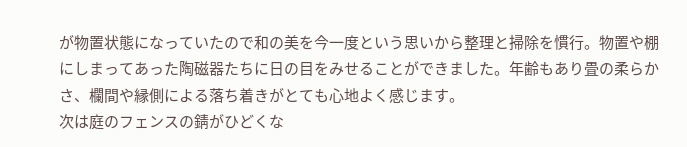が物置状態になっていたので和の美を今一度という思いから整理と掃除を慣行。物置や棚にしまってあった陶磁器たちに日の目をみせることができました。年齢もあり畳の柔らかさ、欄間や縁側による落ち着きがとても心地よく感じます。
次は庭のフェンスの錆がひどくな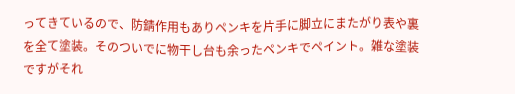ってきているので、防錆作用もありペンキを片手に脚立にまたがり表や裏を全て塗装。そのついでに物干し台も余ったペンキでペイント。雑な塗装ですがそれ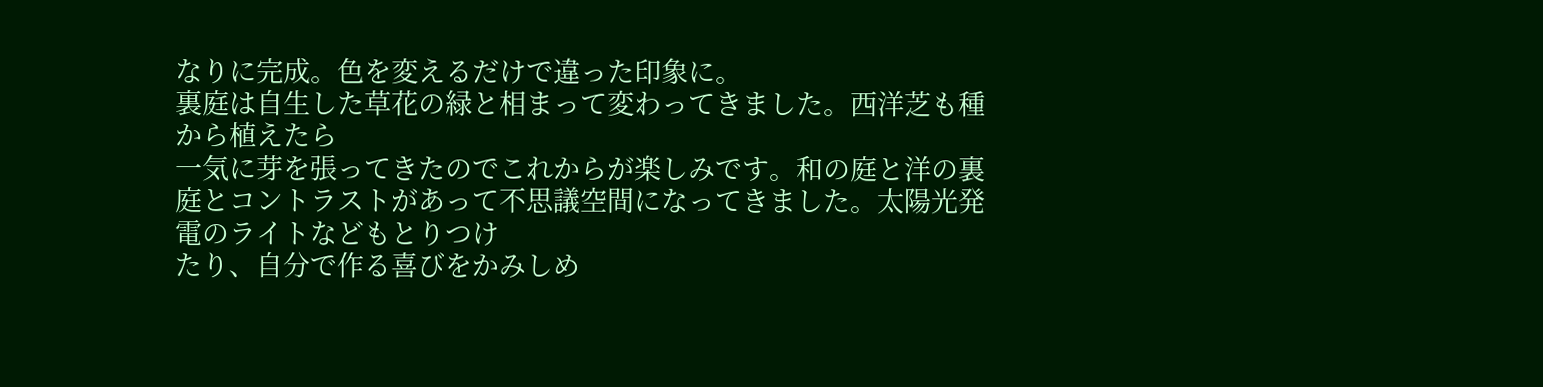なりに完成。色を変えるだけで違った印象に。
裏庭は自生した草花の緑と相まって変わってきました。西洋芝も種から植えたら
一気に芽を張ってきたのでこれからが楽しみです。和の庭と洋の裏庭とコントラストがあって不思議空間になってきました。太陽光発電のライトなどもとりつけ
たり、自分で作る喜びをかみしめ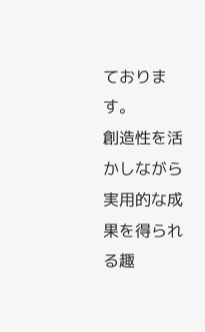ております。
創造性を活かしながら実用的な成果を得られる趣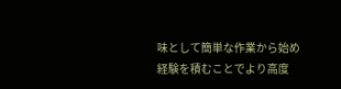味として簡単な作業から始め
経験を積むことでより高度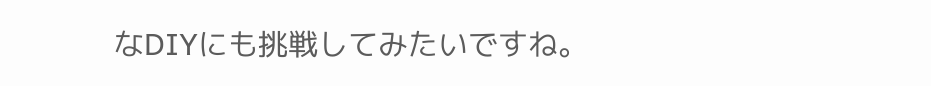なDIYにも挑戦してみたいですね。